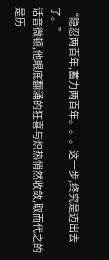“隐忍两百年,蓄力两百年。。。这一步,终究是迈出去了。”
话音微顿,他眼底翻涌的狂喜与炽热悄然收敛,取而代之的是历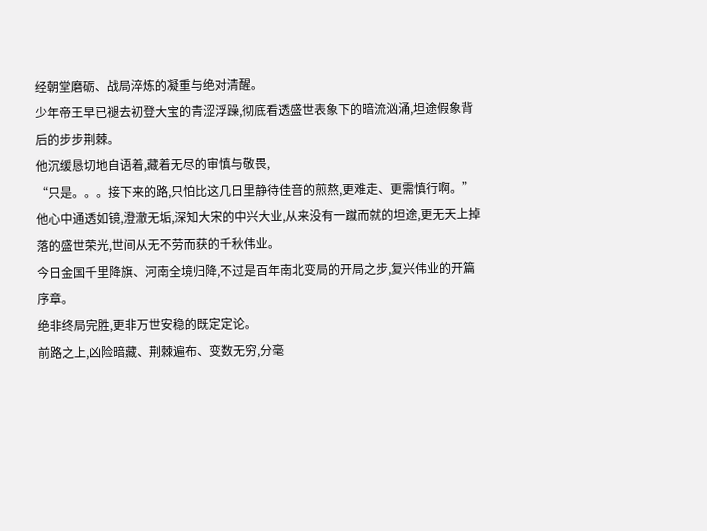经朝堂磨砺、战局淬炼的凝重与绝对清醒。
少年帝王早已褪去初登大宝的青涩浮躁,彻底看透盛世表象下的暗流汹涌,坦途假象背后的步步荆棘。
他沉缓恳切地自语着,藏着无尽的审慎与敬畏,
“只是。。。接下来的路,只怕比这几日里静待佳音的煎熬,更难走、更需慎行啊。”
他心中通透如镜,澄澈无垢,深知大宋的中兴大业,从来没有一蹴而就的坦途,更无天上掉落的盛世荣光,世间从无不劳而获的千秋伟业。
今日金国千里降旗、河南全境归降,不过是百年南北变局的开局之步,复兴伟业的开篇序章。
绝非终局完胜,更非万世安稳的既定定论。
前路之上,凶险暗藏、荆棘遍布、变数无穷,分毫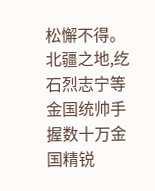松懈不得。
北疆之地,纥石烈志宁等金国统帅手握数十万金国精锐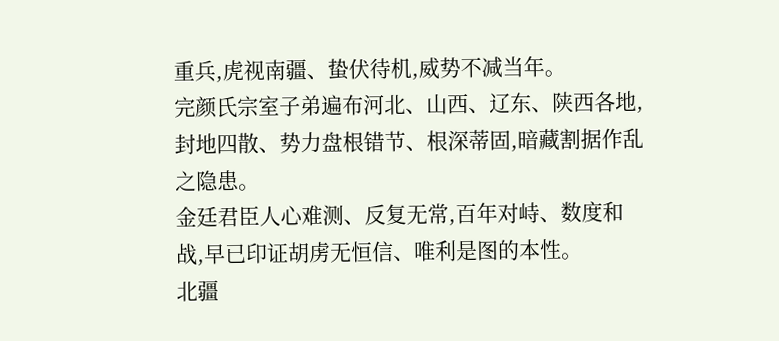重兵,虎视南疆、蛰伏待机,威势不减当年。
完颜氏宗室子弟遍布河北、山西、辽东、陕西各地,封地四散、势力盘根错节、根深蒂固,暗藏割据作乱之隐患。
金廷君臣人心难测、反复无常,百年对峙、数度和战,早已印证胡虏无恒信、唯利是图的本性。
北疆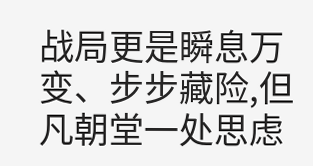战局更是瞬息万变、步步藏险,但凡朝堂一处思虑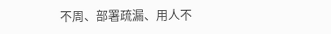不周、部署疏漏、用人不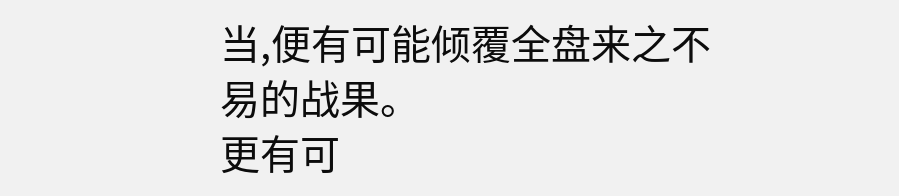当,便有可能倾覆全盘来之不易的战果。
更有可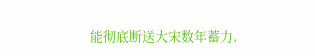能彻底断送大宋数年蓄力,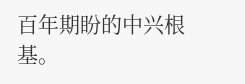百年期盼的中兴根基。